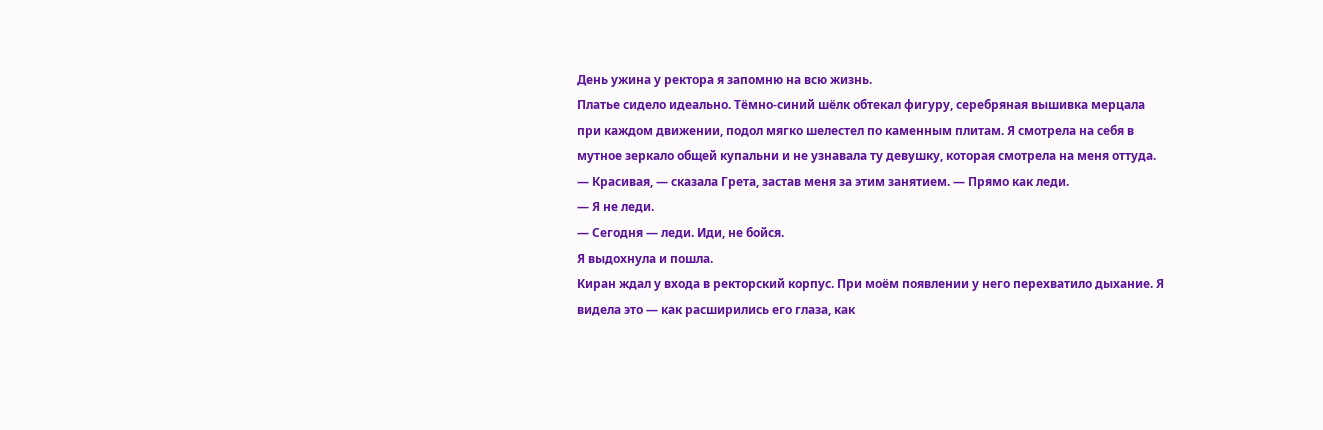День ужина у ректора я запомню на всю жизнь.
Платье сидело идеально. Тёмно-синий шёлк обтекал фигуру, серебряная вышивка мерцала при каждом движении, подол мягко шелестел по каменным плитам. Я смотрела на себя в мутное зеркало общей купальни и не узнавала ту девушку, которая смотрела на меня оттуда.
— Красивая, — сказала Грета, застав меня за этим занятием. — Прямо как леди.
— Я не леди.
— Сегодня — леди. Иди, не бойся.
Я выдохнула и пошла.
Киран ждал у входа в ректорский корпус. При моём появлении у него перехватило дыхание. Я видела это — как расширились его глаза, как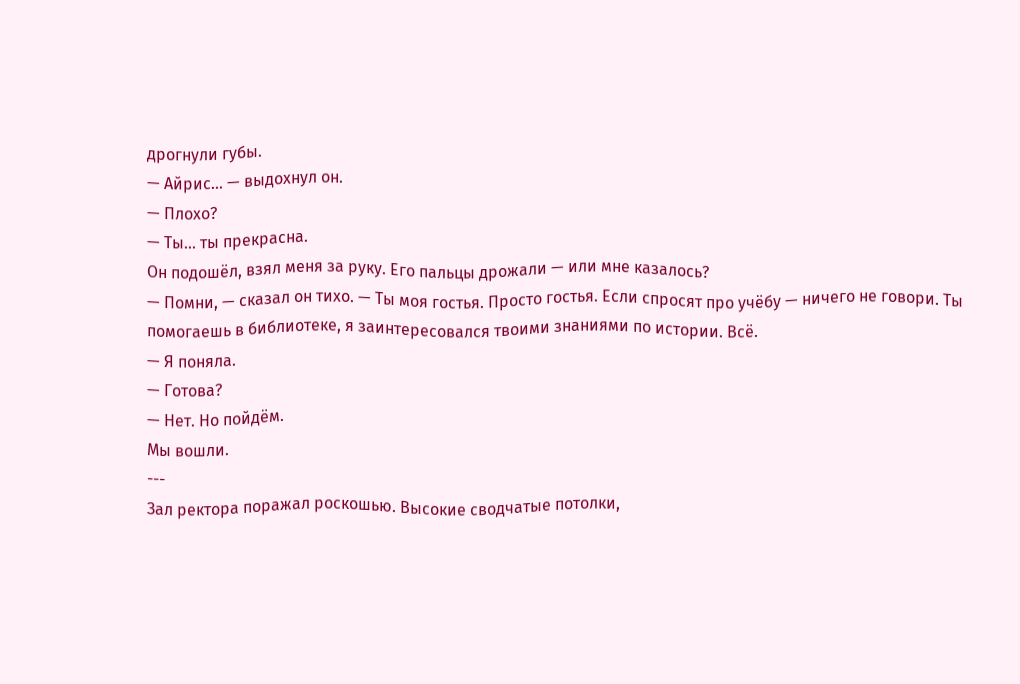дрогнули губы.
— Айрис... — выдохнул он.
— Плохо?
— Ты... ты прекрасна.
Он подошёл, взял меня за руку. Его пальцы дрожали — или мне казалось?
— Помни, — сказал он тихо. — Ты моя гостья. Просто гостья. Если спросят про учёбу — ничего не говори. Ты помогаешь в библиотеке, я заинтересовался твоими знаниями по истории. Всё.
— Я поняла.
— Готова?
— Нет. Но пойдём.
Мы вошли.
---
Зал ректора поражал роскошью. Высокие сводчатые потолки,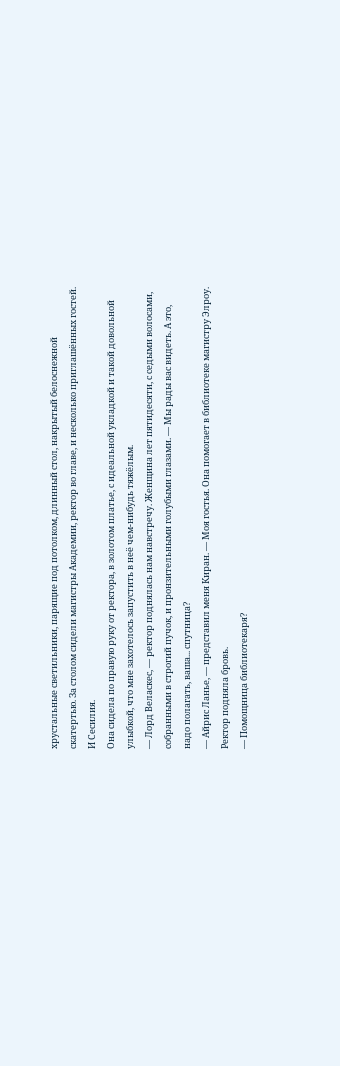хрустальные светильники, парящие под потолком, длинный стол, накрытый белоснежной скатертью. За столом сидели магистры Академии, ректор во главе, и несколько приглашённых гостей.
И Сесилия.
Она сидела по правую руку от ректора, в золотом платье, с идеальной укладкой и такой довольной улыбкой, что мне захотелось запустить в неё чем-нибудь тяжёлым.
— Лорд Веласкес, — ректор поднялась нам навстречу. Женщина лет пятидесяти, с седыми волосами, собранными в строгий пучок, и пронзительными голубыми глазами. — Мы рады вас видеть. А это, надо полагать, ваша... спутница?
— Айрис Ланье, — представил меня Киран. — Моя гостья. Она помогает в библиотеке магистру Элроу.
Ректор подняла бровь.
— Помощница библиотекаря?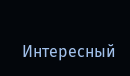Интересный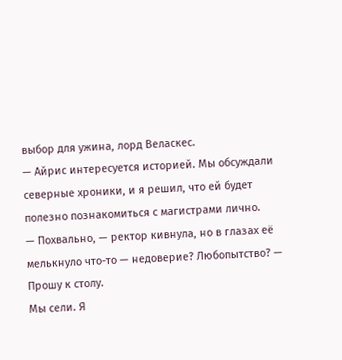выбор для ужина, лорд Веласкес.
— Айрис интересуется историей. Мы обсуждали северные хроники, и я решил, что ей будет полезно познакомиться с магистрами лично.
— Похвально, — ректор кивнула, но в глазах её мелькнуло что-то — недоверие? Любопытство? — Прошу к столу.
Мы сели. Я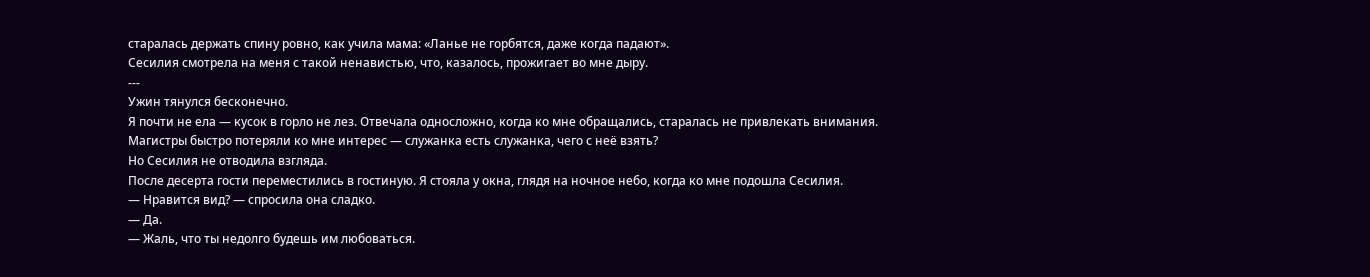старалась держать спину ровно, как учила мама: «Ланье не горбятся, даже когда падают».
Сесилия смотрела на меня с такой ненавистью, что, казалось, прожигает во мне дыру.
---
Ужин тянулся бесконечно.
Я почти не ела — кусок в горло не лез. Отвечала односложно, когда ко мне обращались, старалась не привлекать внимания. Магистры быстро потеряли ко мне интерес — служанка есть служанка, чего с неё взять?
Но Сесилия не отводила взгляда.
После десерта гости переместились в гостиную. Я стояла у окна, глядя на ночное небо, когда ко мне подошла Сесилия.
— Нравится вид? — спросила она сладко.
— Да.
— Жаль, что ты недолго будешь им любоваться.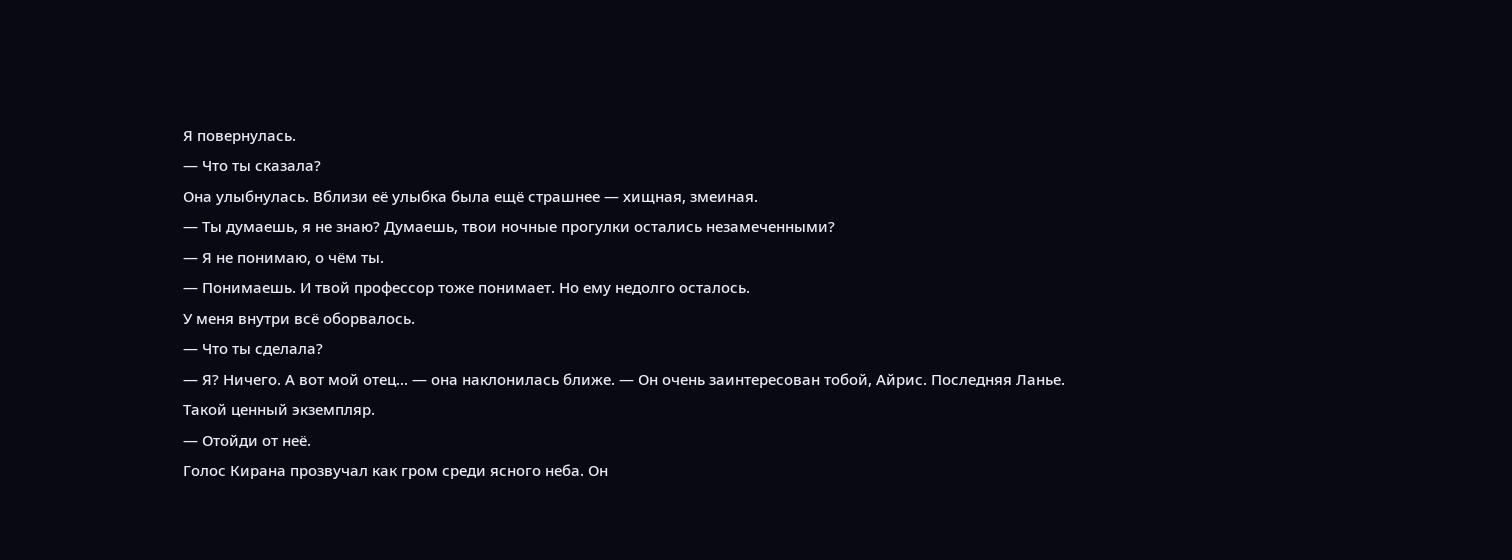Я повернулась.
— Что ты сказала?
Она улыбнулась. Вблизи её улыбка была ещё страшнее — хищная, змеиная.
— Ты думаешь, я не знаю? Думаешь, твои ночные прогулки остались незамеченными?
— Я не понимаю, о чём ты.
— Понимаешь. И твой профессор тоже понимает. Но ему недолго осталось.
У меня внутри всё оборвалось.
— Что ты сделала?
— Я? Ничего. А вот мой отец... — она наклонилась ближе. — Он очень заинтересован тобой, Айрис. Последняя Ланье. Такой ценный экземпляр.
— Отойди от неё.
Голос Кирана прозвучал как гром среди ясного неба. Он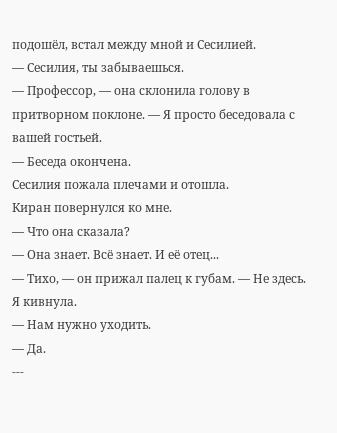подошёл, встал между мной и Сесилией.
— Сесилия, ты забываешься.
— Профессор, — она склонила голову в притворном поклоне. — Я просто беседовала с вашей гостьей.
— Беседа окончена.
Сесилия пожала плечами и отошла.
Киран повернулся ко мне.
— Что она сказала?
— Она знает. Всё знает. И её отец...
— Тихо, — он прижал палец к губам. — Не здесь.
Я кивнула.
— Нам нужно уходить.
— Да.
---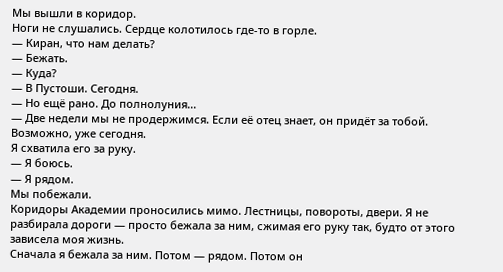Мы вышли в коридор.
Ноги не слушались. Сердце колотилось где-то в горле.
— Киран, что нам делать?
— Бежать.
— Куда?
— В Пустоши. Сегодня.
— Но ещё рано. До полнолуния...
— Две недели мы не продержимся. Если её отец знает, он придёт за тобой. Возможно, уже сегодня.
Я схватила его за руку.
— Я боюсь.
— Я рядом.
Мы побежали.
Коридоры Академии проносились мимо. Лестницы, повороты, двери. Я не разбирала дороги — просто бежала за ним, сжимая его руку так, будто от этого зависела моя жизнь.
Сначала я бежала за ним. Потом — рядом. Потом он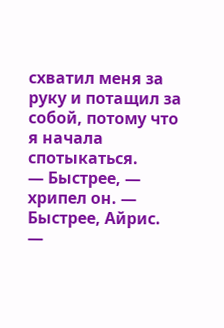схватил меня за руку и потащил за собой, потому что я начала спотыкаться.
— Быстрее, — хрипел он. — Быстрее, Айрис.
—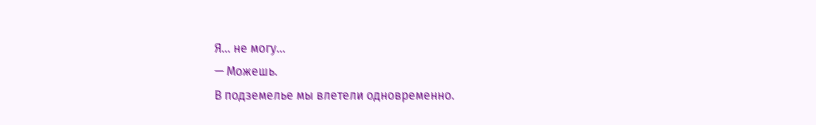Я... не могу...
— Можешь.
В подземелье мы влетели одновременно.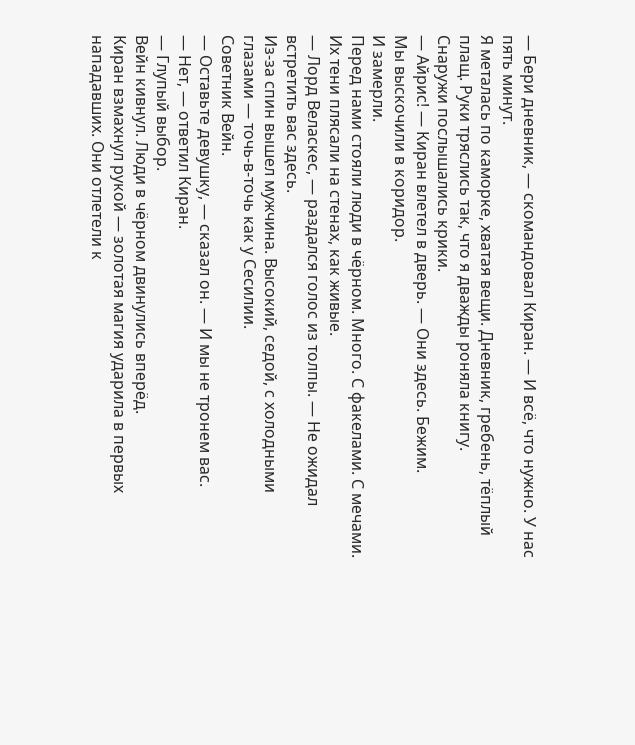— Бери дневник, — скомандовал Киран. — И всё, что нужно. У нас пять минут.
Я металась по каморке, хватая вещи. Дневник, гребень, тёплый плащ. Руки тряслись так, что я дважды роняла книгу.
Снаружи послышались крики.
— Айрис! — Киран влетел в дверь. — Они здесь. Бежим.
Мы выскочили в коридор.
И замерли.
Перед нами стояли люди в чёрном. Много. С факелами. С мечами. Их тени плясали на стенах, как живые.
— Лорд Веласкес, — раздался голос из толпы. — Не ожидал встретить вас здесь.
Из-за спин вышел мужчина. Высокий, седой, с холодными глазами — точь-в-точь как у Сесилии.
Советник Вейн.
— Оставьте девушку, — сказал он. — И мы не тронем вас.
— Нет, — ответил Киран.
— Глупый выбор.
Вейн кивнул. Люди в чёрном двинулись вперёд.
Киран взмахнул рукой — золотая магия ударила в первых нападавших. Они отлетели к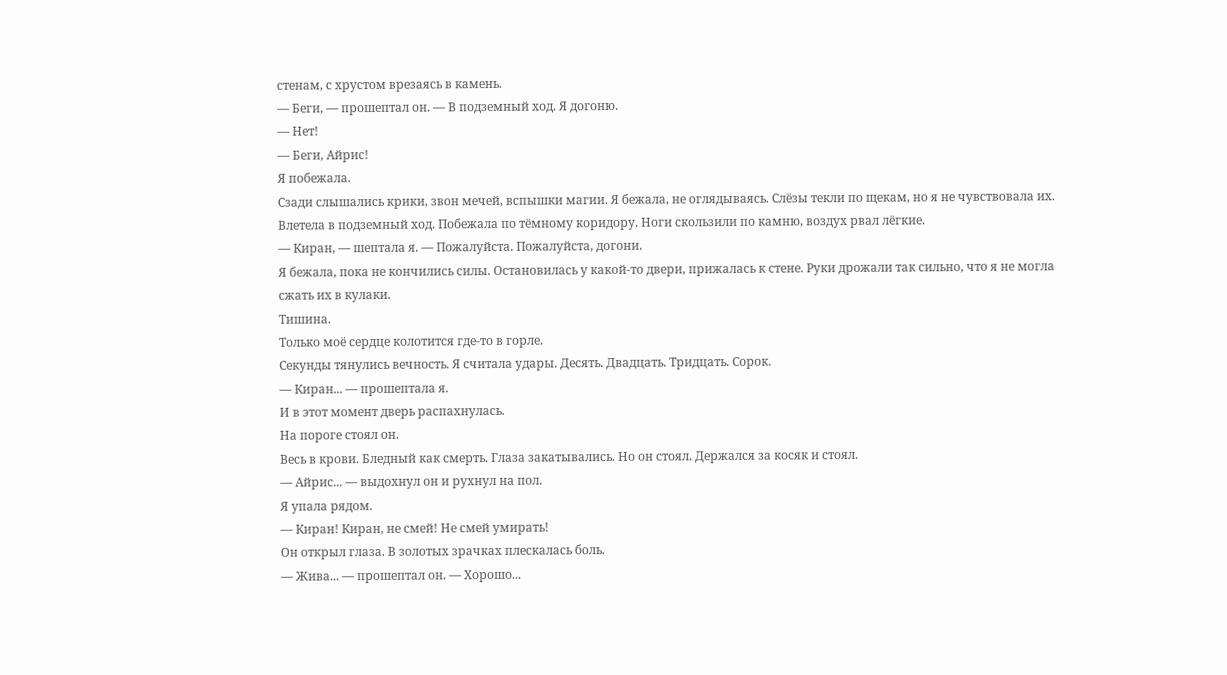стенам, с хрустом врезаясь в камень.
— Беги, — прошептал он. — В подземный ход. Я догоню.
— Нет!
— Беги, Айрис!
Я побежала.
Сзади слышались крики, звон мечей, вспышки магии. Я бежала, не оглядываясь. Слёзы текли по щекам, но я не чувствовала их.
Влетела в подземный ход. Побежала по тёмному коридору. Ноги скользили по камню, воздух рвал лёгкие.
— Киран, — шептала я. — Пожалуйста. Пожалуйста, догони.
Я бежала, пока не кончились силы. Остановилась у какой-то двери, прижалась к стене. Руки дрожали так сильно, что я не могла сжать их в кулаки.
Тишина.
Только моё сердце колотится где-то в горле.
Секунды тянулись вечность. Я считала удары. Десять. Двадцать. Тридцать. Сорок.
— Киран... — прошептала я.
И в этот момент дверь распахнулась.
На пороге стоял он.
Весь в крови. Бледный как смерть. Глаза закатывались. Но он стоял. Держался за косяк и стоял.
— Айрис... — выдохнул он и рухнул на пол.
Я упала рядом.
— Киран! Киран, не смей! Не смей умирать!
Он открыл глаза. В золотых зрачках плескалась боль.
— Жива... — прошептал он. — Хорошо...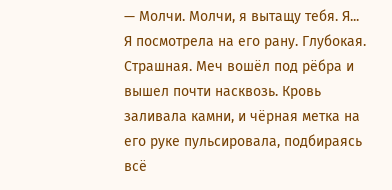— Молчи. Молчи, я вытащу тебя. Я...
Я посмотрела на его рану. Глубокая. Страшная. Меч вошёл под рёбра и вышел почти насквозь. Кровь заливала камни, и чёрная метка на его руке пульсировала, подбираясь всё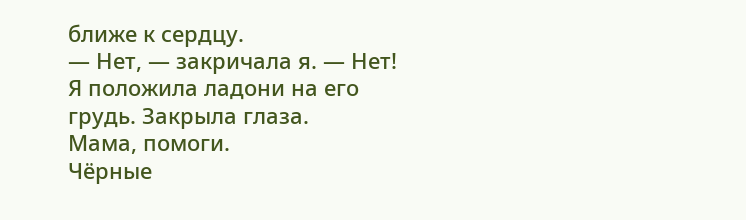ближе к сердцу.
— Нет, — закричала я. — Нет!
Я положила ладони на его грудь. Закрыла глаза.
Мама, помоги.
Чёрные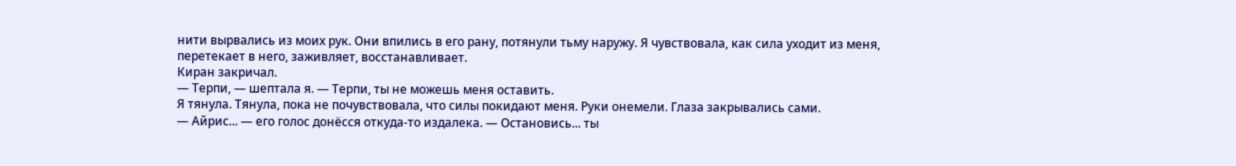нити вырвались из моих рук. Они впились в его рану, потянули тьму наружу. Я чувствовала, как сила уходит из меня, перетекает в него, заживляет, восстанавливает.
Киран закричал.
— Терпи, — шептала я. — Терпи, ты не можешь меня оставить.
Я тянула. Тянула, пока не почувствовала, что силы покидают меня. Руки онемели. Глаза закрывались сами.
— Айрис... — его голос донёсся откуда-то издалека. — Остановись... ты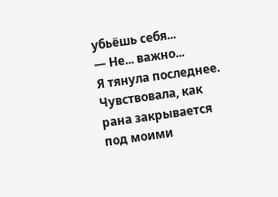убьёшь себя...
— Не... важно...
Я тянула последнее. Чувствовала, как рана закрывается под моими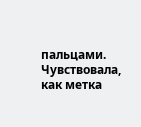пальцами. Чувствовала, как метка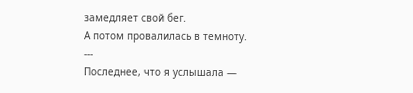замедляет свой бег.
А потом провалилась в темноту.
---
Последнее, что я услышала —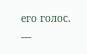его голос.
—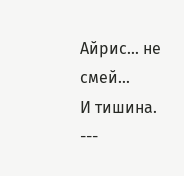Айрис... не смей...
И тишина.
---